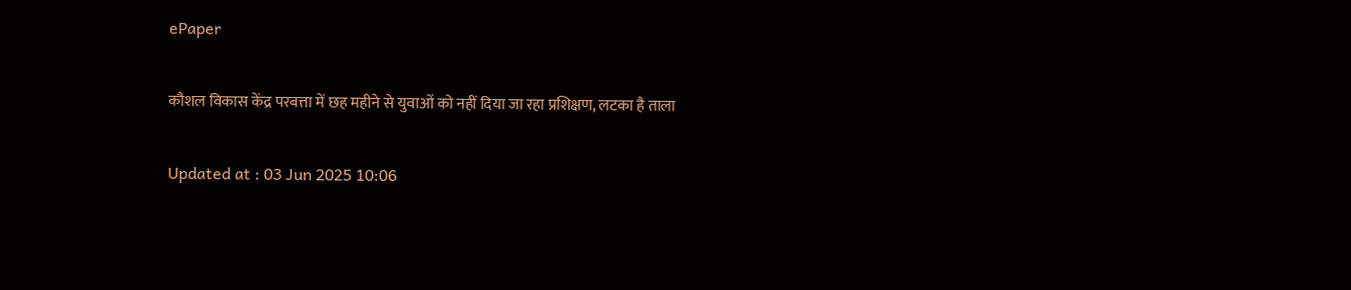ePaper

कौशल विकास केंद्र परबत्ता में छह महीने से युवाओं को नहीं दिया जा रहा प्रशिक्षण, लटका है ताला

Updated at : 03 Jun 2025 10:06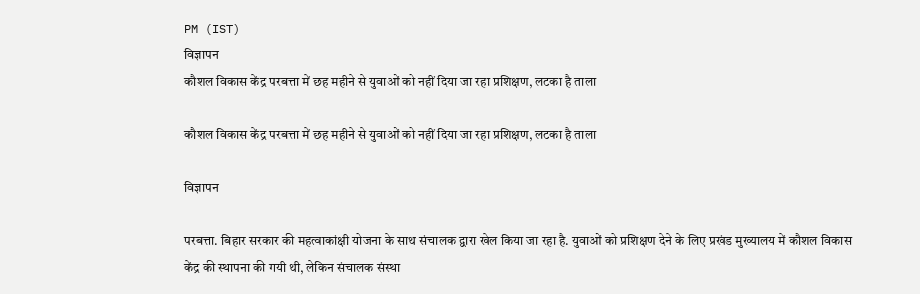PM (IST)
विज्ञापन
कौशल विकास केंद्र परबत्ता में छह महीने से युवाओं को नहीं दिया जा रहा प्रशिक्षण, लटका है ताला

कौशल विकास केंद्र परबत्ता में छह महीने से युवाओं को नहीं दिया जा रहा प्रशिक्षण, लटका है ताला

विज्ञापन

परबत्ता. बिहार सरकार की महत्वाकांक्षी योजना के साथ संचालक द्वारा खेल किया जा रहा है. युवाओं को प्रशिक्षण देने के लिए प्रखंड मुख्यालय में कौशल विकास केंद्र की स्थापना की गयी थी, लेकिन संचालक संस्था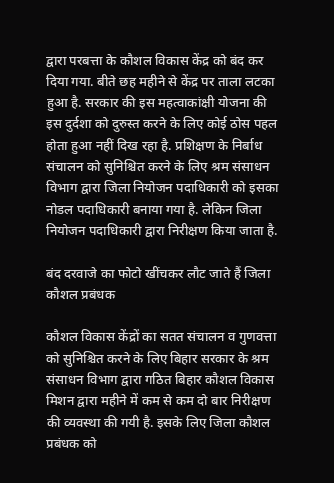द्वारा परबत्ता के कौशल विकास केंद्र को बंद कर दिया गया. बीते छह महीने से केंद्र पर ताला लटका हुआ है. सरकार की इस महत्वाकांक्षी योजना की इस दुर्दशा को दुरुस्त करने के लिए कोई ठोस पहल होता हुआ नहीं दिख रहा है. प्रशिक्षण के निर्बाध संचालन को सुनिश्चित करने के लिए श्रम संसाधन विभाग द्वारा जिला नियोजन पदाधिकारी को इसका नोडल पदाधिकारी बनाया गया है. लेकिन जिला नियोजन पदाधिकारी द्वारा निरीक्षण किया जाता है.

बंद दरवाजे का फोटो खींचकर लौट जाते हैं जिला कौशल प्रबंधक

कौशल विकास केंद्रों का सतत संचालन व गुणवत्ता को सुनिश्चित करने के लिए बिहार सरकार के श्रम संसाधन विभाग द्वारा गठित बिहार कौशल विकास मिशन द्वारा महीने में कम से कम दो बार निरीक्षण की व्यवस्था की गयी है. इसके लिए जिला कौशल प्रबंधक को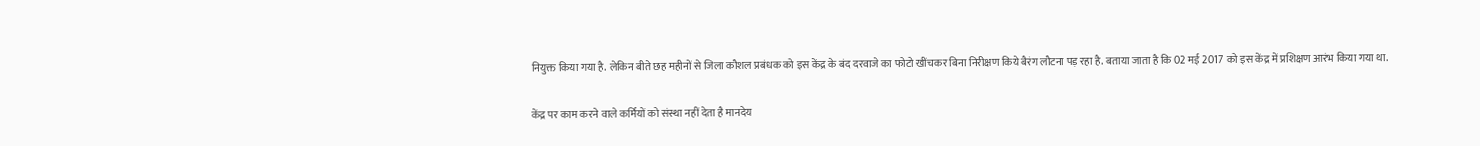नियुक्त किया गया है. लेकिन बीते छह महीनों से जिला कौशल प्रबंधक को इस केंद्र के बंद दरवाजे का फोटो खींचकर बिना निरीक्षण किये बैरंग लौटना पड़ रहा है. बताया जाता है कि 02 मई 2017 को इस केंद्र में प्रशिक्षण आरंभ किया गया था.

केंद्र पर काम करने वाले कर्मियों को संस्था नहीं देता है मानदेय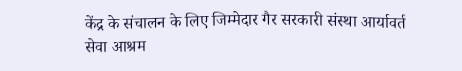केंद्र के संचालन के लिए जिम्मेदार गैर सरकारी संस्था आर्यावर्त सेवा आश्रम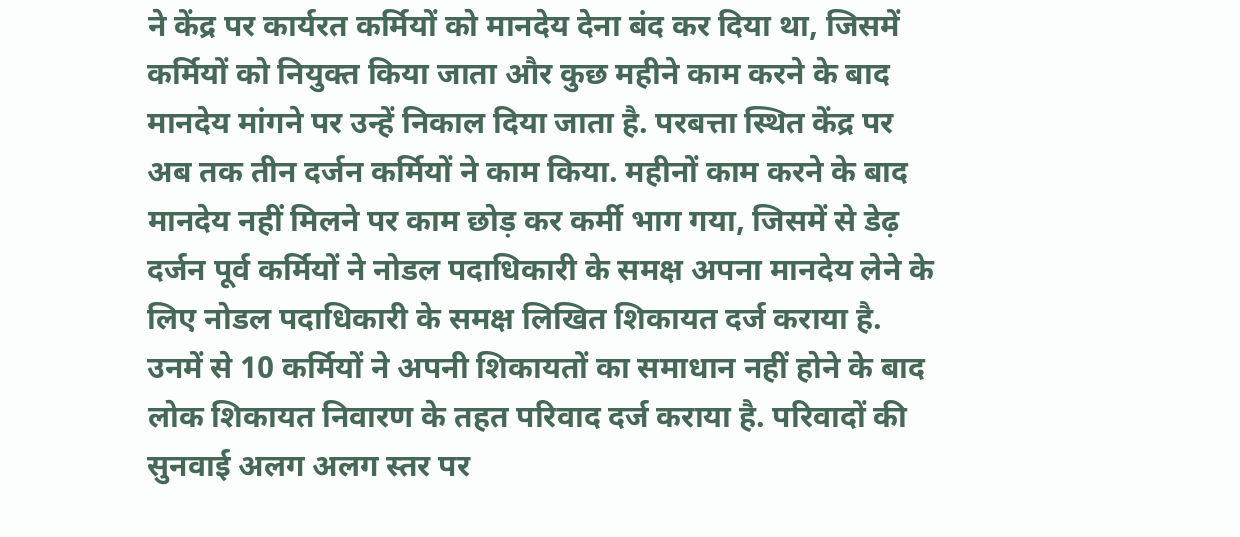ने केंद्र पर कार्यरत कर्मियों को मानदेय देना बंद कर दिया था, जिसमें कर्मियों को नियुक्त किया जाता और कुछ महीने काम करने के बाद मानदेय मांगने पर उन्हें निकाल दिया जाता है. परबत्ता स्थित केंद्र पर अब तक तीन दर्जन कर्मियों ने काम किया. महीनों काम करने के बाद मानदेय नहीं मिलने पर काम छोड़ कर कर्मी भाग गया, जिसमें से डेढ़ दर्जन पूर्व कर्मियों ने नोडल पदाधिकारी के समक्ष अपना मानदेय लेने के लिए नोडल पदाधिकारी के समक्ष लिखित शिकायत दर्ज कराया है. उनमें से 10 कर्मियों ने अपनी शिकायतों का समाधान नहीं होने के बाद लोक शिकायत निवारण के तहत परिवाद दर्ज कराया है. परिवादों की सुनवाई अलग अलग स्तर पर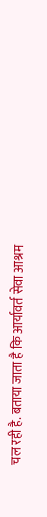चल रही है. बताया जाता है कि आर्यावर्त सेवा आश्रम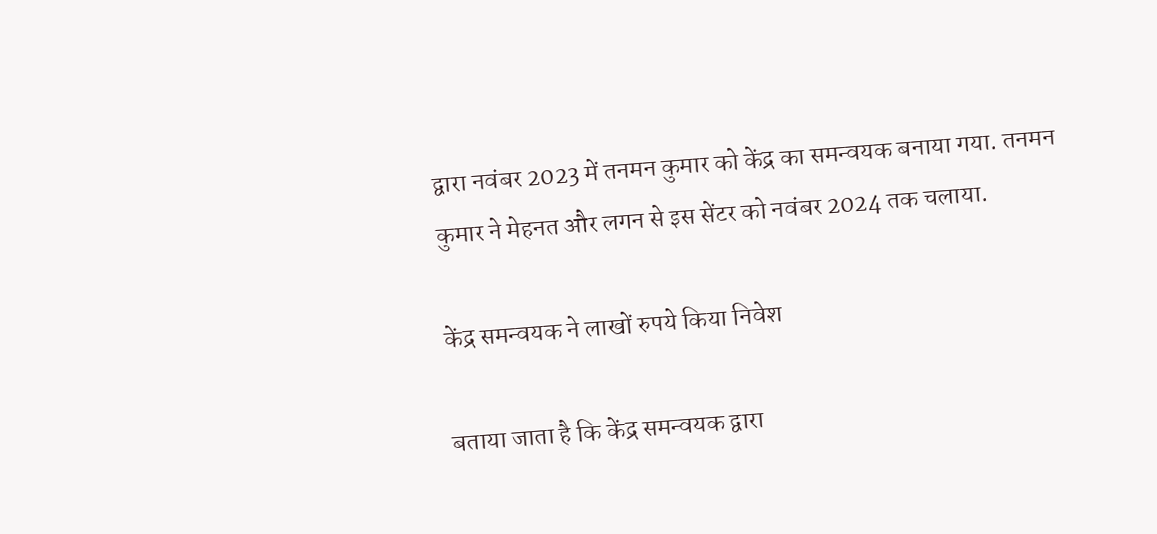द्वारा नवंबर 2023 में तनमन कुमार को केंद्र का समन्वयक बनाया गया. तनमन कुमार ने मेहनत और लगन से इस सेंटर को नवंबर 2024 तक चलाया.

केंद्र समन्वयक ने लाखों रुपये किया निवेश

बताया जाता है कि केंद्र समन्वयक द्वारा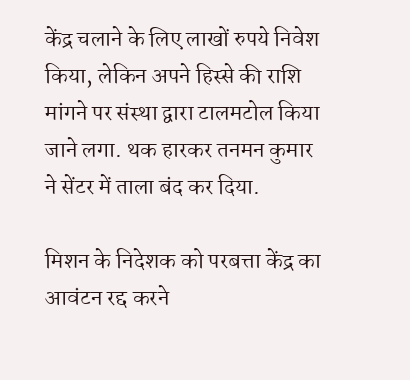केंद्र चलाने के लिए लाखों रुपये निवेश किया, लेकिन अपने हिस्से की राशि मांगने पर संस्था द्वारा टालमटोल किया जाने लगा. थक हारकर तनमन कुमार ने सेंटर में ताला बंद कर दिया.

मिशन के निदेशक को परबत्ता केंद्र का आवंटन रद्द करने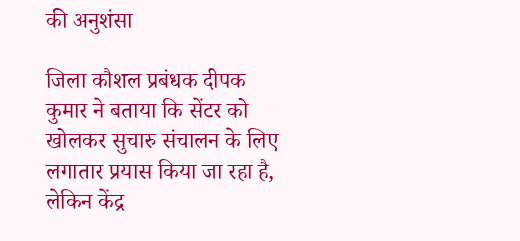की अनुशंसा

जिला कौशल प्रबंधक दीपक कुमार ने बताया कि सेंटर को खोलकर सुचारु संचालन के लिए लगातार प्रयास किया जा रहा है, लेकिन केंद्र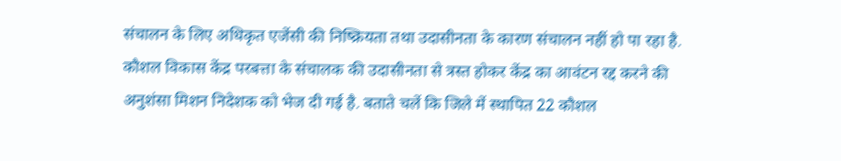संचालन के लिए अधिकृत एजेंसी की निष्क्रियता तथा उदासीनता के कारण संचालन नहीं हो पा रहा है. कौशल विकास केंद्र परबत्ता के संचालक की उदासीनता से त्रस्त होकर केंद्र का आवंटन रद्द करने की अनुशंसा मिशन निदेशक को भेज दी गई है. बताते चलें कि जिले में स्थापित 22 कौशल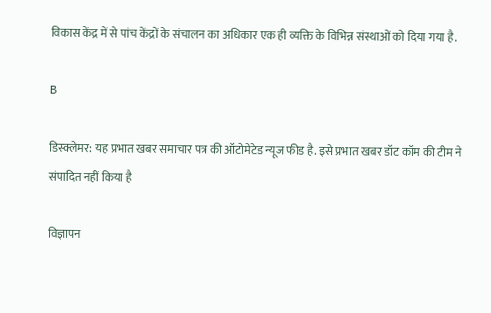विकास केंद्र में से पांच केंद्रों के संचालन का अधिकार एक ही व्यक्ति के विभिन्न संस्थाओं को दिया गया है.

B

डिस्क्लेमर: यह प्रभात खबर समाचार पत्र की ऑटोमेटेड न्यूज फीड है. इसे प्रभात खबर डॉट कॉम की टीम ने संपादित नहीं किया है

विज्ञापन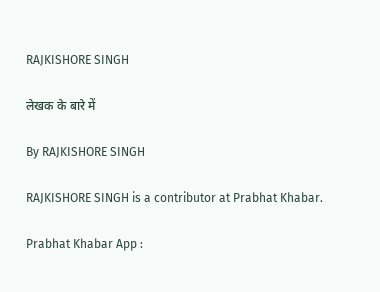RAJKISHORE SINGH

लेखक के बारे में

By RAJKISHORE SINGH

RAJKISHORE SINGH is a contributor at Prabhat Khabar.

Prabhat Khabar App :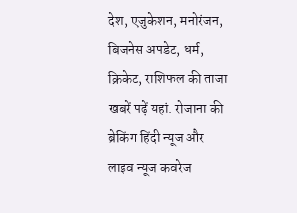देश, एजुकेशन, मनोरंजन, बिजनेस अपडेट, धर्म, क्रिकेट, राशिफल की ताजा खबरें पढ़ें यहां. रोजाना की ब्रेकिंग हिंदी न्यूज और लाइव न्यूज कवरेज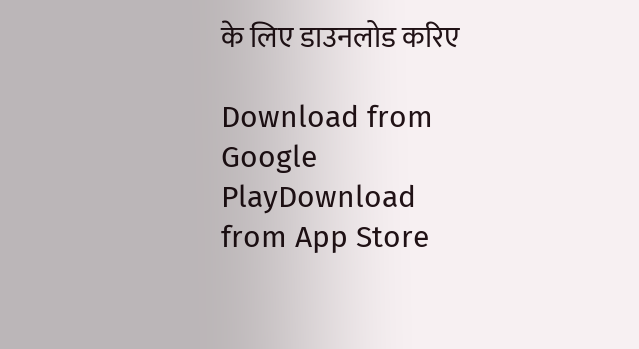के लिए डाउनलोड करिए

Download from Google PlayDownload from App Store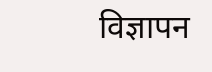विज्ञापन